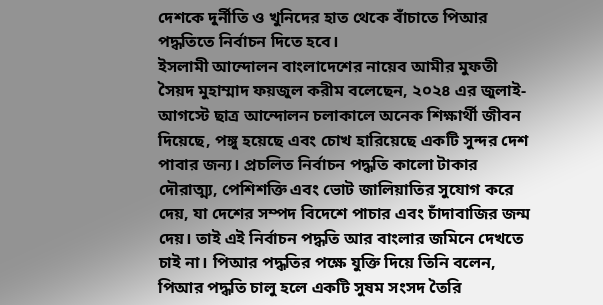দেশকে দুর্নীতি ও খুনিদের হাত থেকে বাঁচাতে পিআর পদ্ধতিতে নির্বাচন দিতে হবে।
ইসলামী আন্দোলন বাংলাদেশের নায়েব আমীর মুফতী সৈয়দ মুহাম্মাদ ফয়জুল করীম বলেছেন, ২০২৪ এর জুলাই-আগস্টে ছাত্র আন্দোলন চলাকালে অনেক শিক্ষার্থী জীবন দিয়েছে, পঙ্গু হয়েছে এবং চোখ হারিয়েছে একটি সুন্দর দেশ পাবার জন্য। প্রচলিত নির্বাচন পদ্ধতি কালো টাকার দৌরাত্ম্য, পেশিশক্তি এবং ভোট জালিয়াতির সুযোগ করে দেয়, যা দেশের সম্পদ বিদেশে পাচার এবং চাঁদাবাজির জন্ম দেয়। তাই এই নির্বাচন পদ্ধতি আর বাংলার জমিনে দেখতে চাই না। পিআর পদ্ধতির পক্ষে যুক্তি দিয়ে তিনি বলেন, পিআর পদ্ধতি চালু হলে একটি সুষম সংসদ তৈরি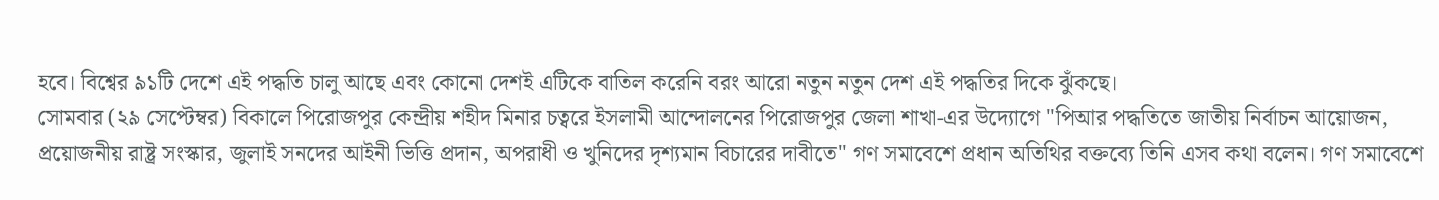হবে। বিশ্বের ৯১টি দেশে এই পদ্ধতি চালু আছে এবং কোনো দেশই এটিকে বাতিল করেনি বরং আরো নতুন নতুন দেশ এই পদ্ধতির দিকে ঝুঁকছে।
সোমবার (২৯ সেপ্টেম্বর) বিকালে পিরোজপুর কেন্দ্রীয় শহীদ মিনার চত্বরে ইসলামী আন্দোলনের পিরোজপুর জেলা শাখা-এর উদ্যোগে "পিআর পদ্ধতিতে জাতীয় নির্বাচন আয়োজন, প্রয়োজনীয় রাষ্ট্র সংস্কার, জুলাই সনদের আইনী ভিত্তি প্রদান, অপরাধী ও খুনিদের দৃশ্যমান বিচারের দাবীতে" গণ সমাবেশে প্রধান অতিথির বক্তব্যে তিনি এসব কথা বলেন। গণ সমাবেশে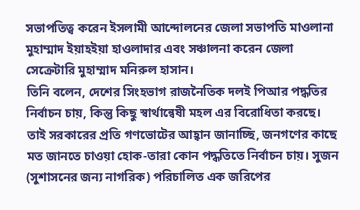সভাপতিত্ব করেন ইসলামী আন্দোলনের জেলা সভাপতি মাওলানা মুহাম্মাদ ইয়াহইয়া হাওলাদার এবং সঞ্চালনা করেন জেলা সেক্রেটারি মুহাম্মাদ মনিরুল হাসান।
তিনি বলেন, দেশের সিংহভাগ রাজনৈতিক দলই পিআর পদ্ধতির নির্বাচন চায়, কিন্তু কিছু স্বার্থান্বেষী মহল এর বিরোধিতা করছে। তাই সরকারের প্রতি গণভোটের আহ্বান জানাচ্ছি, জনগণের কাছে মত জানতে চাওয়া হোক-তারা কোন পদ্ধতিতে নির্বাচন চায়। সুজন (সুশাসনের জন্য নাগরিক) পরিচালিত এক জরিপের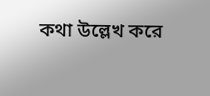কথা উল্লেখ করে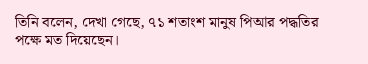তিনি বলেন, দেখা গেছে, ৭১ শতাংশ মানুষ পিআর পদ্ধতির পক্ষে মত দিয়েছেন।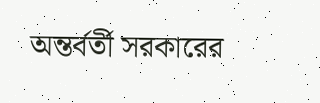অন্তর্বর্তী সরকারের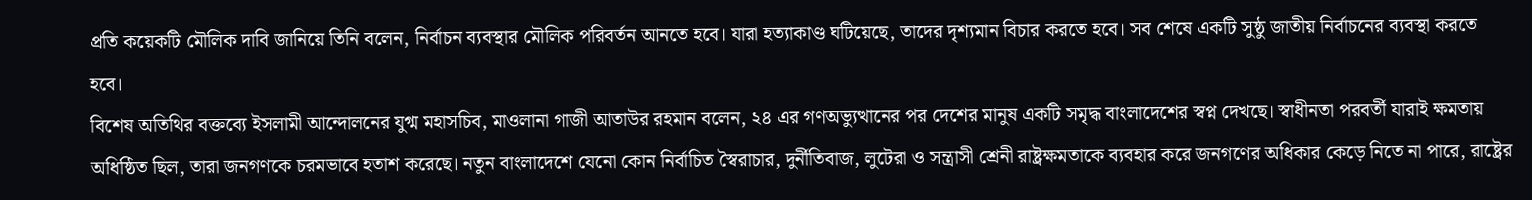প্রতি কয়েকটি মৌলিক দাবি জানিয়ে তিনি বলেন, নির্বাচন ব্যবস্থার মৌলিক পরিবর্তন আনতে হবে। যারা হত্যাকাণ্ড ঘটিয়েছে, তাদের দৃশ্যমান বিচার করতে হবে। সব শেষে একটি সুষ্ঠু জাতীয় নির্বাচনের ব্যবস্থা করতে হবে।
বিশেষ অতিথির বক্তব্যে ইসলামী আন্দোলনের যুগ্ম মহাসচিব, মাওলানা গাজী আতাউর রহমান বলেন, ২৪ এর গণঅভ্যুত্থানের পর দেশের মানুষ একটি সমৃদ্ধ বাংলাদেশের স্বপ্ন দেখছে। স্বাধীনতা পরবর্তী যারাই ক্ষমতায় অধিষ্ঠিত ছিল, তারা জনগণকে চরমভাবে হতাশ করেছে। নতুন বাংলাদেশে যেনো কোন নির্বাচিত স্বৈরাচার, দুর্নীতিবাজ, লুটেরা ও সন্ত্রাসী শ্রেনী রাষ্ট্রক্ষমতাকে ব্যবহার করে জনগণের অধিকার কেড়ে নিতে না পারে, রাষ্ট্রের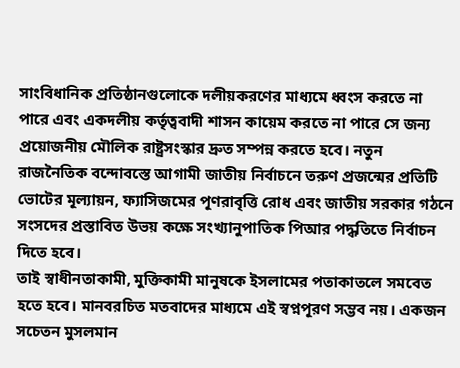সাংবিধানিক প্রতিষ্ঠানগুলোকে দলীয়করণের মাধ্যমে ধ্বংস করতে না পারে এবং একদলীয় কর্তৃত্ববাদী শাসন কায়েম করতে না পারে সে জন্য প্রয়োজনীয় মৌলিক রাষ্ট্রসংস্কার দ্রুত সম্পন্ন করতে হবে। নতুন রাজনৈতিক বন্দোবস্তে আগামী জাতীয় নির্বাচনে তরুণ প্রজন্মের প্রতিটি ভোটের মূল্যায়ন, ফ্যাসিজমের পূণরাবৃত্তি রোধ এবং জাতীয় সরকার গঠনে সংসদের প্রস্তাবিত উভয় কক্ষে সংখ্যানুপাতিক পিআর পদ্ধতিতে নির্বাচন দিতে হবে।
তাই স্বাধীনতাকামী, মুক্তিকামী মানুষকে ইসলামের পতাকাতলে সমবেত হতে হবে। মানবরচিত মতবাদের মাধ্যমে এই স্বপ্নপূরণ সম্ভব নয়। একজন সচেতন মুসলমান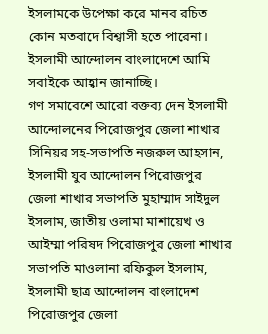ইসলামকে উপেক্ষা করে মানব রচিত কোন মতবাদে বিশ্বাসী হতে পারেনা। ইসলামী আন্দোলন বাংলাদেশে আমি সবাইকে আহ্বান জানাচ্ছি।
গণ সমাবেশে আরো বক্তব্য দেন ইসলামী আন্দোলনের পিরোজপুর জেলা শাখার সিনিয়র সহ-সভাপতি নজরুল আহসান, ইসলামী যুব আন্দোলন পিরোজপুর জেলা শাখার সভাপতি মুহাম্মাদ সাইদুল ইসলাম, জাতীয় ওলামা মাশায়েখ ও আইম্মা পরিষদ পিরোজপুর জেলা শাখার সভাপতি মাওলানা রফিকুল ইসলাম, ইসলামী ছাত্র আন্দোলন বাংলাদেশ পিরোজপুর জেলা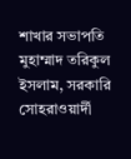শাখার সভাপতি মুহাম্মাদ তরিকুল ইসলাম, সরকারি সোহরাওয়ার্দী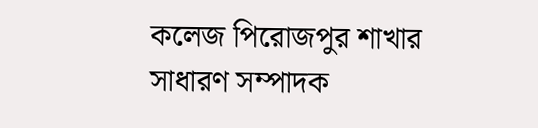কলেজ পিরোজপুর শাখার সাধারণ সম্পাদক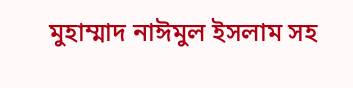মুহাম্মাদ নাঈমুল ইসলাম সহ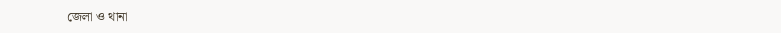জেলা ও থানা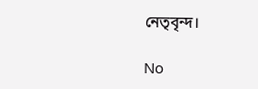নেতৃবৃন্দ।

No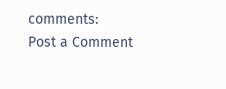comments:
Post a Comment